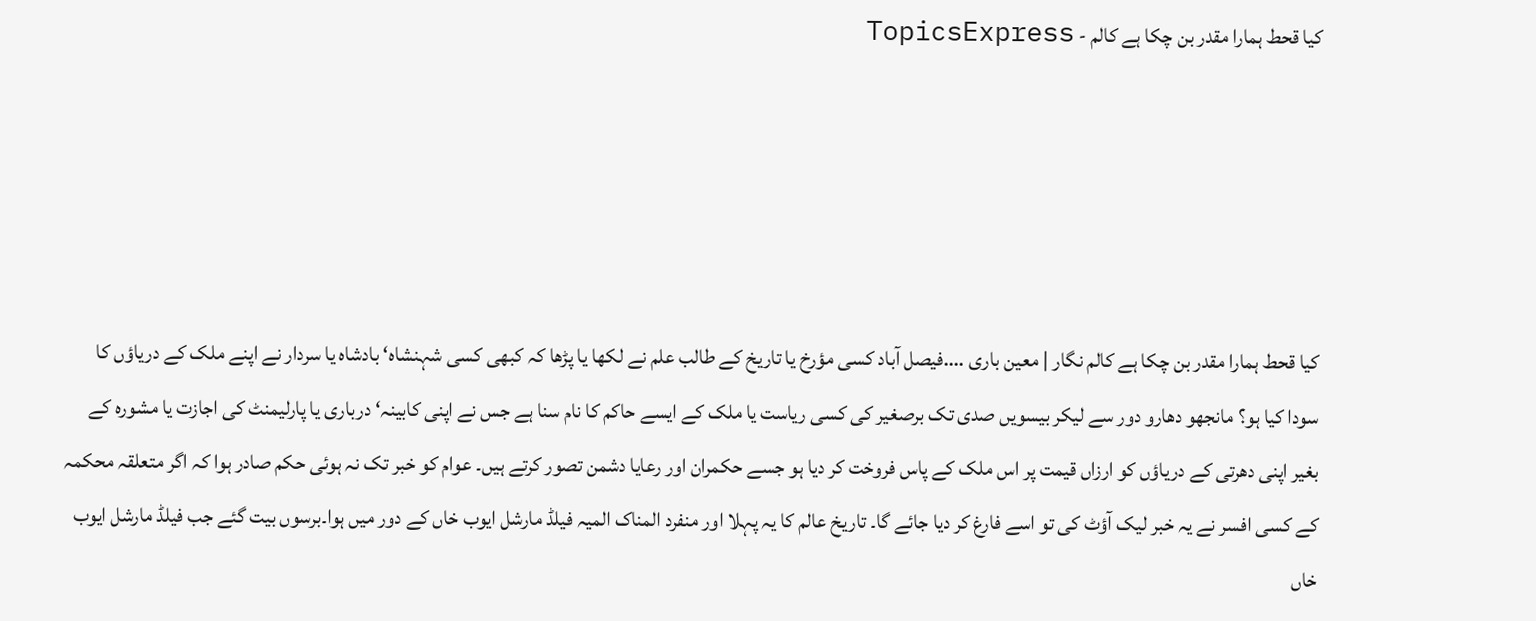کیا قحط ہمارا مقدر بن چکا ہے کالم - TopicsExpress





کیا قحط ہمارا مقدر بن چکا ہے کالم نگار | معین باری ....فیصل آباد کسی مؤرخ یا تاریخ کے طالب علم نے لکھا یا پڑھا کہ کبھی کسی شہنشاہ‘ بادشاہ یا سردار نے اپنے ملک کے دریاؤں کا سودا کیا ہو؟ مانجھو دھارو دور سے لیکر بیسویں صدی تک برصغیر کی کسی ریاست یا ملک کے ایسے حاکم کا نام سنا ہے جس نے اپنی کابینہ‘ درباری یا پارلیمنٹ کی اجازت یا مشورہ کے بغیر اپنی دھرتی کے دریاؤں کو ارزاں قیمت پر اس ملک کے پاس فروخت کر دیا ہو جسے حکمران اور رعایا دشمن تصور کرتے ہیں۔ عوام کو خبر تک نہ ہوئی حکم صادر ہوا کہ اگر متعلقہ محکمہ کے کسی افسر نے یہ خبر لیک آؤٹ کی تو اسے فارغ کر دیا جائے گا۔ تاریخ عالم کا یہ پہلا اور منفرد المناک المیہ فیلڈ مارشل ایوب خاں کے دور میں ہوا۔برسوں بیت گئے جب فیلڈ مارشل ایوب خاں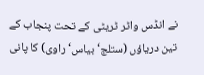نے انڈس واٹر ٹریٹی کے تحت پنجاب کے تین دریاؤں (ستلج‘ بیاس‘ راوی) کا پانی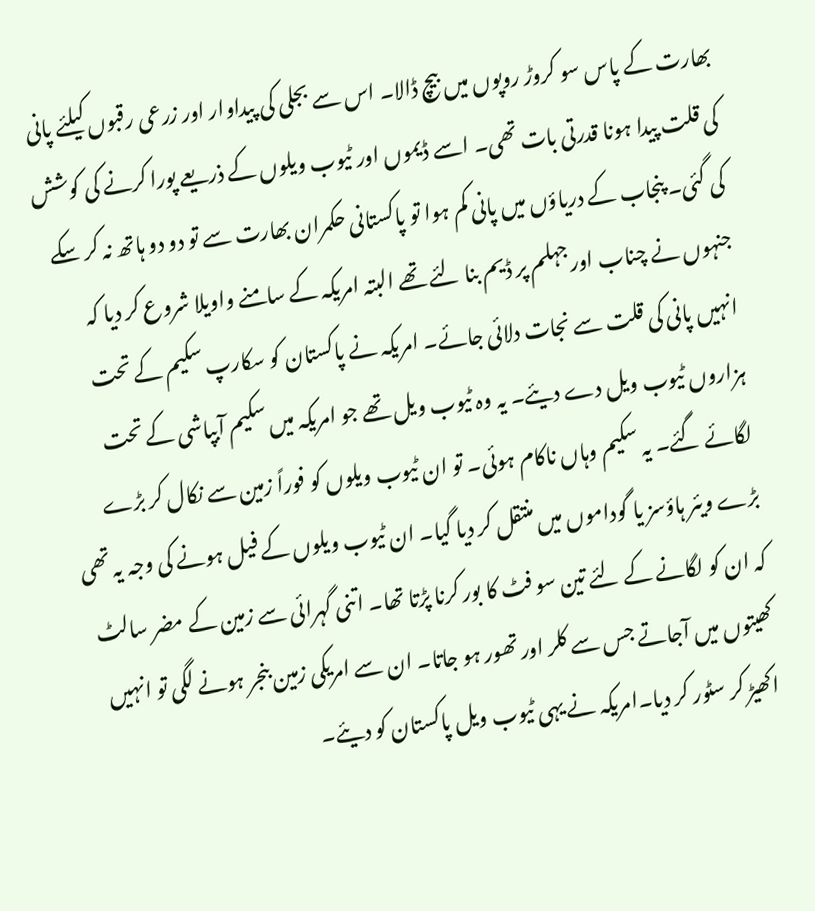بھارت کے پاس سو کروڑ روپوں میں بیچ ڈالا۔ اس سے بجلی کی پیداوار اور زرعی رقبوں کیلئے پانی کی قلت پیدا ہونا قدرتی بات تھی۔ اسے ڈیموں اور ٹیوب ویلوں کے ذریعے پورا کرنے کی کوشش کی گئی۔ پنجاب کے دریاؤں میں پانی کم ہوا تو پاکستانی حکمران بھارت سے تو دو دو ہاتھ نہ کر سکے جنہوں نے چناب اور جہلم پر ڈیم بنا لئے تھے البتہ امریکہ کے سامنے واویلا شروع کر دیا کہ انہیں پانی کی قلت سے نجات دلائی جائے۔ امریکہ نے پاکستان کو سکارپ سکیم کے تحت ہزاروں ٹیوب ویل دے دیئے۔ یہ وہ ٹیوب ویل تھے جو امریکہ میں سکیم آبپاشی کے تحت لگائے گئے۔ یہ سکیم وہاں ناکام ہوئی۔ تو ان ٹیوب ویلوں کو فوراً زمین سے نکال کر بڑے بڑے ویئر ہاؤسز یا گوداموں میں منتقل کر دیا گیا۔ ان ٹیوب ویلوں کے فیل ہونے کی وجہ یہ تھی کہ ان کو لگانے کے لئے تین سو فٹ کا بور کرنا پڑتا تھا۔ اتنی گہرائی سے زمین کے مضر سالٹ کھیتوں میں آجاتے جس سے کلر اور تھور ہو جاتا۔ ان سے امریکی زمین بنجر ہونے لگی تو انہیں اکھیڑ کر سٹور کر دیا۔امریکہ نے یہی ٹیوب ویل پاکستان کو دیئے۔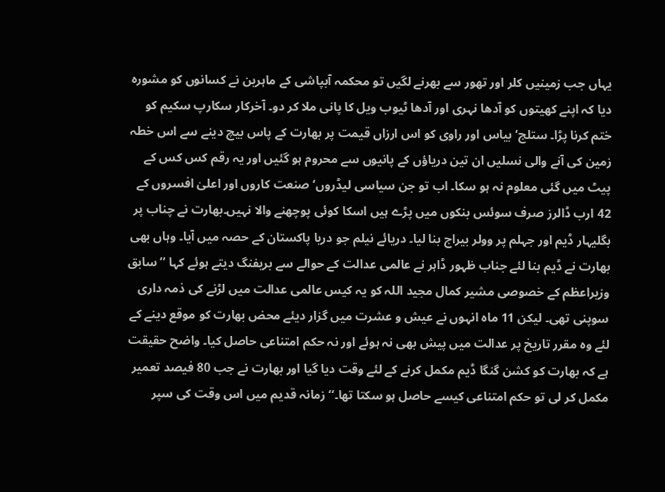یہاں جب زمینیں کلر اور تھور سے بھرنے لگیں تو محکمہ آبپاشی کے ماہرین نے کسانوں کو مشورہ دیا کہ اپنے کھیتوں کو آدھا نہری اور آدھا ٹیوب ویل کا پانی ملا کر دو۔ آخرکار سکارپ سکیم کو ختم کرنا پڑا۔ ستلج‘ بیاس اور راوی کو اس ارزاں قیمت پر بھارت کے پاس بیچ دینے سے اس خطہ زمین کی آنے والی نسلیں ان تین دریاؤں کے پانیوں سے محروم ہو گئیں اور یہ رقم کس کس کے پیٹ میں گئی معلوم نہ ہو سکا۔ اب تو جن سیاسی لیڈروں‘ صنعت کاروں اور اعلیٰ افسروں کے 42 ارب ڈالرز صرف سوئس بنکوں میں پڑے ہیں اسکا کوئی پوچھنے والا نہیں۔بھارت نے چناب پر بگلیہار ڈیم اور جہلم پر وولر بیراج بنا لیا۔ دریائے نیلم جو دریا پاکستان کے حصہ میں آیا۔ وہاں بھی بھارت نے ڈیم بنا لئے جناب ظہور ڈاہر نے عالمی عدالت کے حوالے سے بریفنگ دیتے ہوئے کہا ’’سابق وزیراعظم کے خصوصی مشیر کمال مجید اللہ کو یہ کیس عالمی عدالت میں لڑنے کی ذمہ داری سوپنی تھی۔ لیکن 11 ماہ انہوں نے عیش و عشرت میں گزار دیئے محض بھارت کو موقع دینے کے لئے وہ مقرر تاریخ پر عدالت میں پیش بھی نہ ہوئے اور نہ حکم امتناعی حاصل کیا۔ واضح حقیقت ہے کہ بھارت کو کشن گنگا ڈیم مکمل کرنے کے لئے وقت دیا گیا اور بھارت نے جب 80 فیصد تعمیر مکمل کر لی تو حکم امتناعی کیسے حاصل ہو سکتا تھا۔‘‘زمانہ قدیم میں اس وقت کی سپر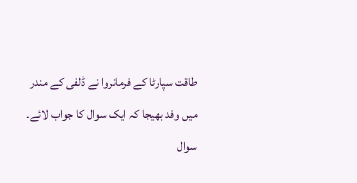طاقت سپارٹا کے فرمانروا نے ڈلفی کے مندر میں وفد بھیجا کہ ایک سوال کا جواب لائے۔ سوال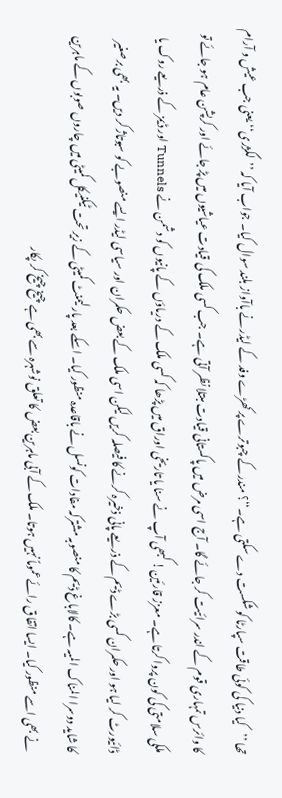تھا ’’کیا دنیا کی کوئی طاقت سپارٹا کو شکست دے سکتی ہے۔‘‘؟ مندر کے چبوترے پر کھڑے وفد کے لیڈر نے باآواز بلند سوال کیا۔ جواب آیا کہ ’’لگژری‘‘ یعنی جب عیش و آرام کا وائرس تمہاری قوم کے اندر سرائیت کر جائے گا۔ آج اسی مرض میں پاکستانی قیادت مبتلا نظر آتی ہے۔ جب کسی ملک کی قیادت عیاشیوں میں پڑ جائے اور کرپشن عام ہو جائے تو ملکی سلامتی کی کون پروا کرتا ہے۔ معزز قارئین! کبھی آپ نے سنا یا تاریخی اوراق میں پڑھا کہ کسی ملک کے دریاؤں کے پانیوں کو دشمن نے Tunnels اور ڈیمز کے ذریعے روک یا ڈائیورٹ کر لیا ہو اور حکمران کسی بڑے ڈیم کے ذریعے پانی ذخیرہ کرنے کا فیصلہ کریں لیکن اسی ملک کے بعض حکمران اور سیاسی لیڈر ایسے منصوبے کو سبوتاژ کر دیں۔ یہ بھی برصغیر کا شاید دوسرا المناک المیہ ہے۔ کالاباغ ڈیم کا منصوبہ مشترکہ مفادات کونسل نے باقاعدہ منظور کیا۔ اسکے بعد پارلیمنٹ کمیٹی کے زیر تحت ٹیکنیکل کمیٹی میں چاروں صوبوں کے ماہرین نے بھی اسے منظور کیا۔ ایسا اتفاق رائے عموماً نہیں ہوتا۔ ملک کے آبی ماہرین بعض کا تعلق نوشہرہ سے بھی ہے چیخ چیخ کر پکار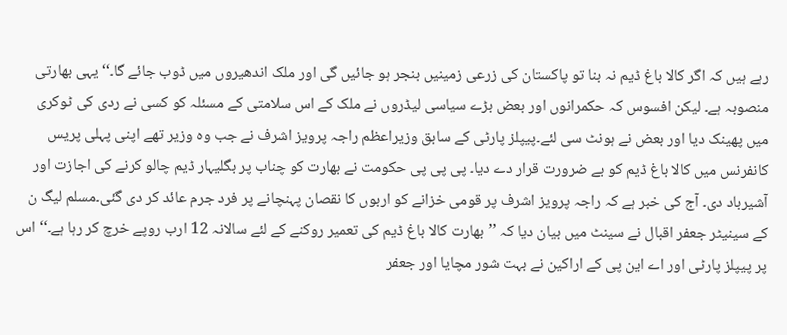رہے ہیں کہ اگر کالا باغ ڈیم نہ بنا تو پاکستان کی زرعی زمینیں بنجر ہو جائیں گی اور ملک اندھیروں میں ڈوب جائے گا۔‘‘ یہی بھارتی منصوبہ ہے۔ لیکن افسوس کہ حکمرانوں اور بعض بڑے سیاسی لیڈروں نے ملک کے اس سلامتی کے مسئلہ کو کسی نے ردی کی ٹوکری میں پھینک دیا اور بعض نے ہونٹ سی لئے۔پیپلز پارٹی کے سابق وزیراعظم راجہ پرویز اشرف نے جب وہ وزیر تھے اپنی پہلی پریس کانفرنس میں کالا باغ ڈیم کو بے ضرورت قرار دے دیا۔ پی پی پی حکومت نے بھارت کو چناب پر بگلیہار ڈیم چالو کرنے کی اجازت اور آشیرباد دی۔ آج کی خبر ہے کہ راجہ پرویز اشرف پر قومی خزانے کو اربوں کا نقصان پہنچانے پر فرد جرم عائد کر دی گئی۔مسلم لیگ ن کے سینیٹر جعفر اقبال نے سینٹ میں بیان دیا کہ ’’بھارت کالا باغ ڈیم کی تعمیر روکنے کے لئے سالانہ 12 ارب روپے خرچ کر رہا ہے۔‘‘ اس پر پیپلز پارٹی اور اے این پی کے اراکین نے بہت شور مچایا اور جعفر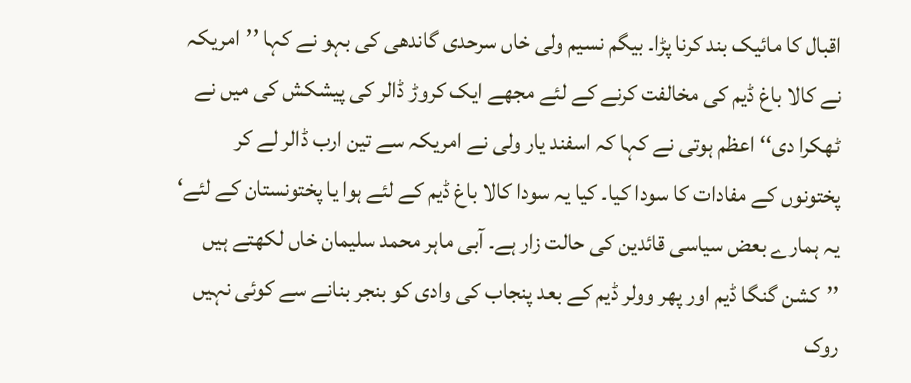اقبال کا مائیک بند کرنا پڑا۔ بیگم نسیم ولی خاں سرحدی گاندھی کی بہو نے کہا ’’امریکہ نے کالا باغ ڈیم کی مخالفت کرنے کے لئے مجھے ایک کروڑ ڈالر کی پیشکش کی میں نے ٹھکرا دی‘‘ اعظم ہوتی نے کہا کہ اسفند یار ولی نے امریکہ سے تین ارب ڈالر لے کر پختونوں کے مفادات کا سودا کیا۔ کیا یہ سودا کالا باغ ڈیم کے لئے ہوا یا پختونستان کے لئے‘ یہ ہمارے بعض سیاسی قائدین کی حالت زار ہے۔ آبی ماہر محمد سلیمان خاں لکھتے ہیں ’’کشن گنگا ڈیم اور پھر وولر ڈیم کے بعد پنجاب کی وادی کو بنجر بنانے سے کوئی نہیں روک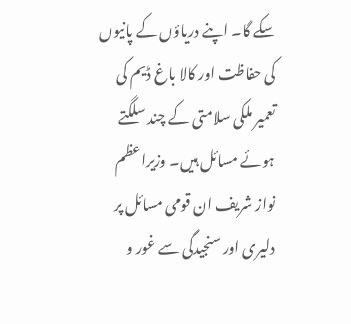سکے گا۔ اپنے دریاؤں کے پانیوں کی حفاظت اور کالا باغ ڈیم کی تعمیر ملکی سلامتی کے چند سلگتے ہوئے مسائل ہیں۔ وزیراعظم نواز شریف ان قومی مسائل پر دلیری اور سنجیدگی سے غور و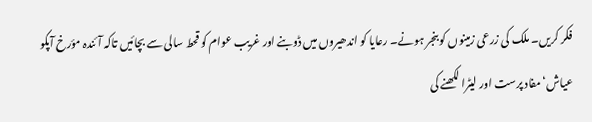فکر کریں۔ ملک کی زرعی زمینوں کو بنجر ہونے۔ رعایا کو اندھیروں میں ڈوبنے اور غریب عوام کو قحط سالی سے بچائیں تاکہ آئندہ مؤرخ آپکو عیاش‘ مفاد پرست اور لیٹرا لکھنے کی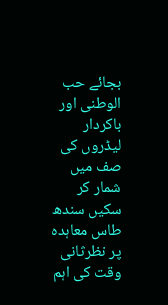بجائے حب الوطنی اور باکردار لیڈروں کی صف میں شمار کر سکیں سندھ طاس معاہدہ پر نظرثانی وقت کی اہم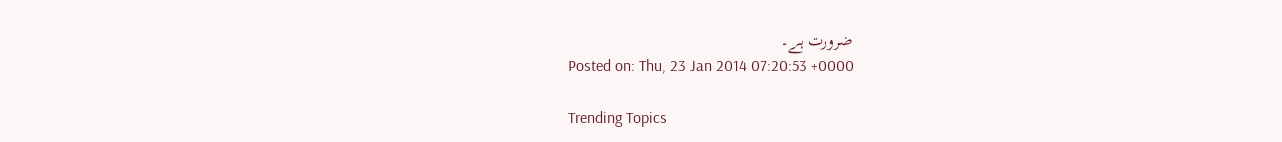ضرورت ہے۔
Posted on: Thu, 23 Jan 2014 07:20:53 +0000

Trending Topics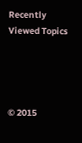Recently Viewed Topics




© 2015